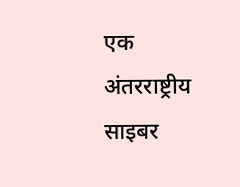एक अंतरराष्ट्रीय साइबर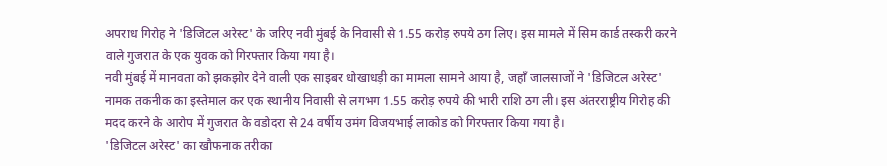अपराध गिरोह ने 'डिजिटल अरेस्ट' के जरिए नवी मुंबई के निवासी से 1.55 करोड़ रुपये ठग लिए। इस मामले में सिम कार्ड तस्करी करने वाले गुजरात के एक युवक को गिरफ्तार किया गया है।
नवी मुंबई में मानवता को झकझोर देने वाली एक साइबर धोखाधड़ी का मामला सामने आया है, जहाँ जालसाजों ने 'डिजिटल अरेस्ट' नामक तकनीक का इस्तेमाल कर एक स्थानीय निवासी से लगभग 1.55 करोड़ रुपये की भारी राशि ठग ली। इस अंतरराष्ट्रीय गिरोह की मदद करने के आरोप में गुजरात के वडोदरा से 24 वर्षीय उमंग विजयभाई लाकोड को गिरफ्तार किया गया है।
'डिजिटल अरेस्ट' का खौफनाक तरीका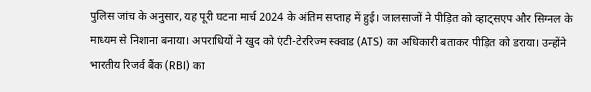पुलिस जांच के अनुसार, यह पूरी घटना मार्च 2024 के अंतिम सप्ताह में हुई। जालसाजों ने पीड़ित को व्हाट्सएप और सिग्नल के माध्यम से निशाना बनाया। अपराधियों ने खुद को एंटी-टेररिज्म स्क्वाड (ATS) का अधिकारी बताकर पीड़ित को डराया। उन्होंने भारतीय रिजर्व बैंक (RBI) का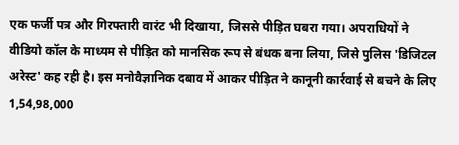एक फर्जी पत्र और गिरफ्तारी वारंट भी दिखाया, जिससे पीड़ित घबरा गया। अपराधियों ने वीडियो कॉल के माध्यम से पीड़ित को मानसिक रूप से बंधक बना लिया, जिसे पुलिस 'डिजिटल अरेस्ट' कह रही है। इस मनोवैज्ञानिक दबाव में आकर पीड़ित ने कानूनी कार्रवाई से बचने के लिए 1,54,98,000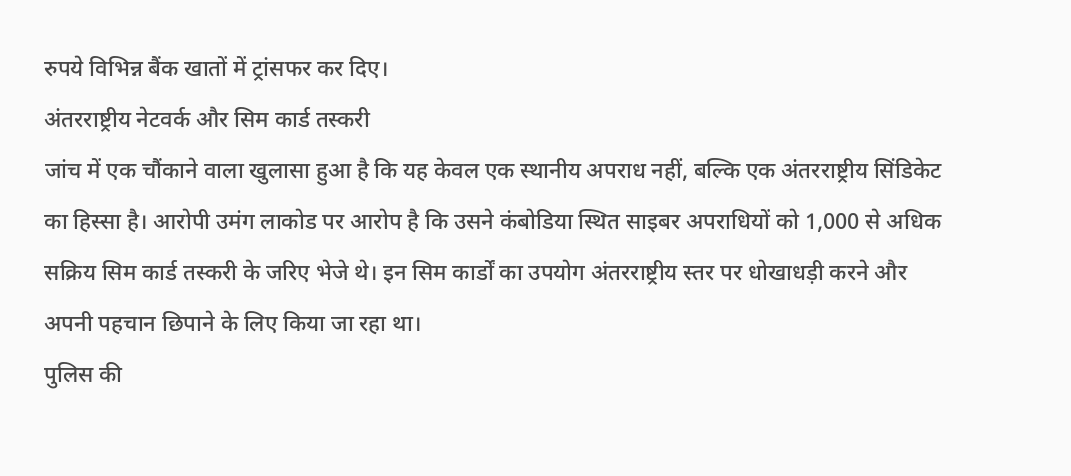रुपये विभिन्न बैंक खातों में ट्रांसफर कर दिए।
अंतरराष्ट्रीय नेटवर्क और सिम कार्ड तस्करी
जांच में एक चौंकाने वाला खुलासा हुआ है कि यह केवल एक स्थानीय अपराध नहीं, बल्कि एक अंतरराष्ट्रीय सिंडिकेट का हिस्सा है। आरोपी उमंग लाकोड पर आरोप है कि उसने कंबोडिया स्थित साइबर अपराधियों को 1,000 से अधिक सक्रिय सिम कार्ड तस्करी के जरिए भेजे थे। इन सिम कार्डों का उपयोग अंतरराष्ट्रीय स्तर पर धोखाधड़ी करने और अपनी पहचान छिपाने के लिए किया जा रहा था।
पुलिस की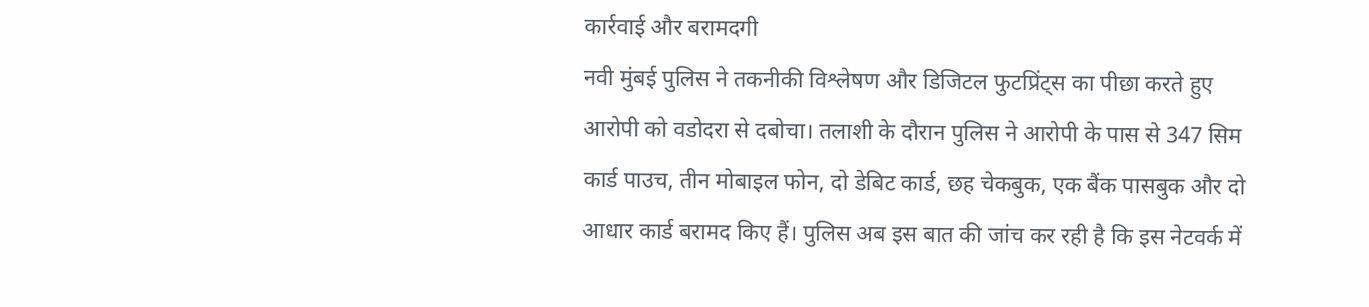कार्रवाई और बरामदगी
नवी मुंबई पुलिस ने तकनीकी विश्लेषण और डिजिटल फुटप्रिंट्स का पीछा करते हुए आरोपी को वडोदरा से दबोचा। तलाशी के दौरान पुलिस ने आरोपी के पास से 347 सिम कार्ड पाउच, तीन मोबाइल फोन, दो डेबिट कार्ड, छह चेकबुक, एक बैंक पासबुक और दो आधार कार्ड बरामद किए हैं। पुलिस अब इस बात की जांच कर रही है कि इस नेटवर्क में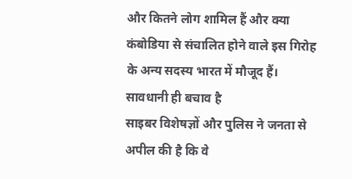और कितने लोग शामिल हैं और क्या कंबोडिया से संचालित होने वाले इस गिरोह के अन्य सदस्य भारत में मौजूद हैं।
सावधानी ही बचाव है
साइबर विशेषज्ञों और पुलिस ने जनता से अपील की है कि वे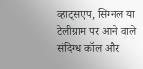व्हाट्सएप, सिग्नल या टेलीग्राम पर आने वाले संदिग्ध कॉल और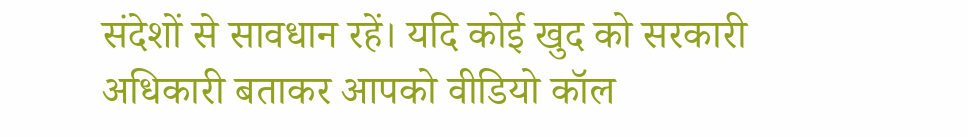संदेशों से सावधान रहें। यदि कोई खुद को सरकारी अधिकारी बताकर आपको वीडियो कॉल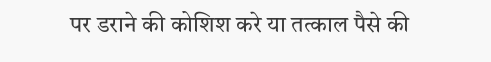पर डराने की कोशिश करे या तत्काल पैसे की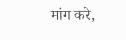मांग करे,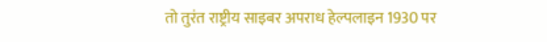तो तुरंत राष्ट्रीय साइबर अपराध हेल्पलाइन 1930 पर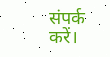संपर्क करें।